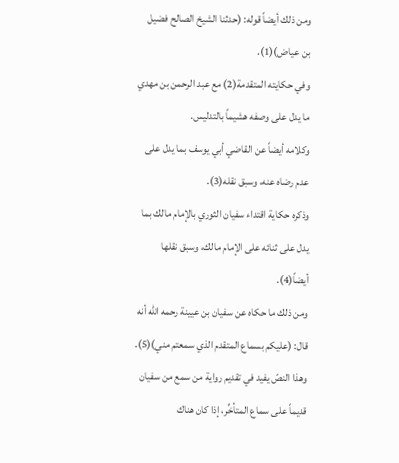ومن ذلك أيضاً قوله: (حدثنا الشيخ الصالح فضيل بن عياض)(1).
وفي حكايته المتقدمة(2) مع عبد الرحمن بن مهدي ما يدل على وصفه هشيماً بالتدليس.
وكلامه أيضاً عن القاضي أبي يوسف بما يدل على عدم رضاه عنه، وسبق نقله(3).
وذكره حكاية اقتداء سفيان الثوري بالإمام مالك بما يدل على ثنائه على الإمام مالك، وسبق نقلها أيضاً(4).
ومن ذلك ما حكاه عن سفيان بن عيينة رحمه الله أنه قال: (عليكم بسماع المتقدم الذي سمعتم مني)(5).
وهذا النصّ يفيد في تقديم رواية من سمع من سفيان قديماً على سماع المتأخِّر، إذا كان هناك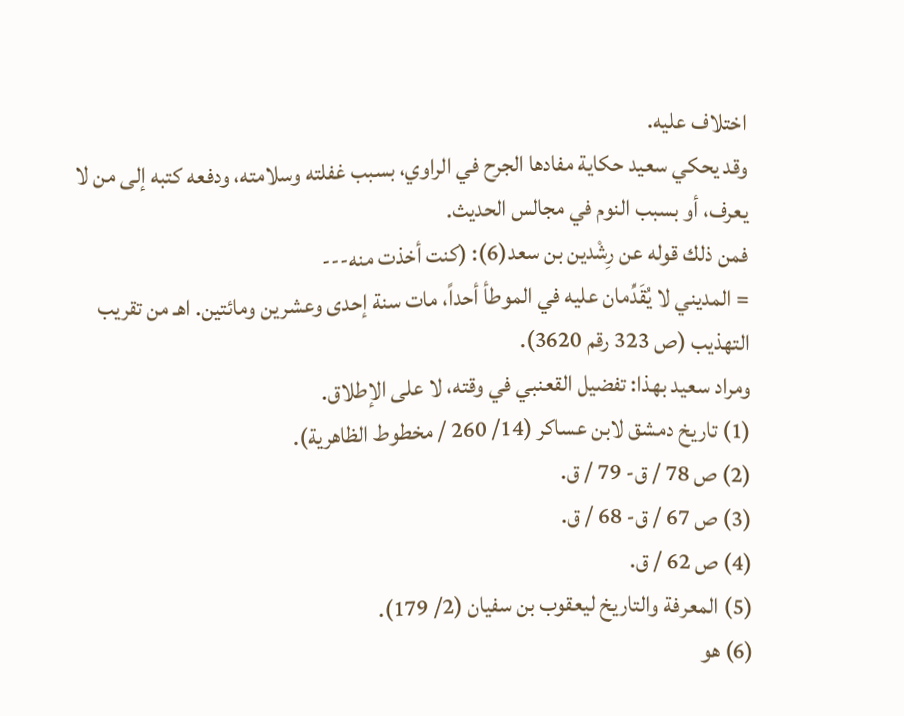اختلاف عليه.
وقد يحكي سعيد حكاية مفادها الجرح في الراوي، بسبب غفلته وسلامته، ودفعه كتبه إلى من لا يعرف، أو بسبب النوم في مجالس الحديث.
فمن ذلك قوله عن رِشْدين بن سعد(6): (كنت أخذت منه---
= المديني لا يُقَدِّمان عليه في الموطأ أحداً، مات سنة إحدى وعشرين ومائتين. اهـ من تقريب التهذيب (ص 323 رقم 3620).
ومراد سعيد بهذا: تفضيل القعنبي في وقته، لا على الإطلاق.
(1) تاريخ دمشق لابن عساكر (14/ 260 / مخطوط الظاهرية).
(2) ص 78 / ق- 79 / ق.
(3) ص 67 / ق- 68 / ق.
(4) ص 62 / ق.
(5) المعرفة والتاريخ ليعقوب بن سفيان (2/ 179).
(6) هو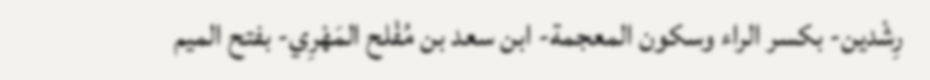رِشْدين- بكسر الراء وسكون المعجمة- ابن سعد بن مُفْلح المَهْرِي- بفتح الميم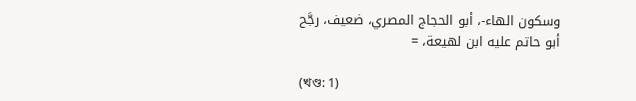وسكون الهاء-، أبو الحجاج المصري، ضعيف، رجَّح أبو حاتم عليه ابن لهيعة، =

(খণ্ড: 1)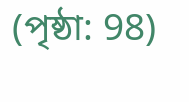(পৃষ্ঠা: 98)